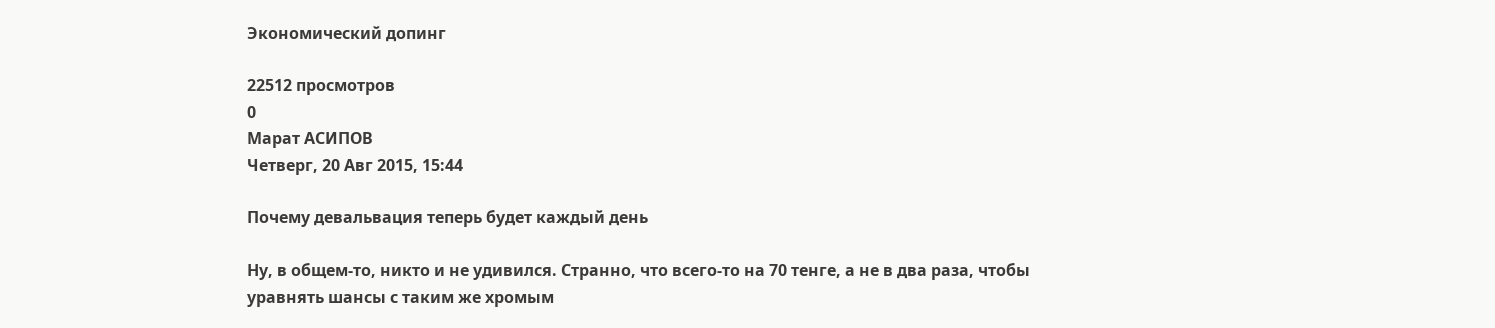Экономический допинг

22512 просмотров
0
Марат АСИПОВ
Четверг, 20 Авг 2015, 15:44

Почему девальвация теперь будет каждый день

Ну, в общем-то, никто и не удивился. Странно, что всего-то на 70 тенге, а не в два раза, чтобы уравнять шансы с таким же хромым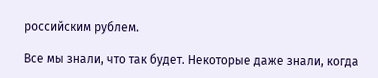российским рублем.

Все мы знали, что так будет. Некоторые даже знали, когда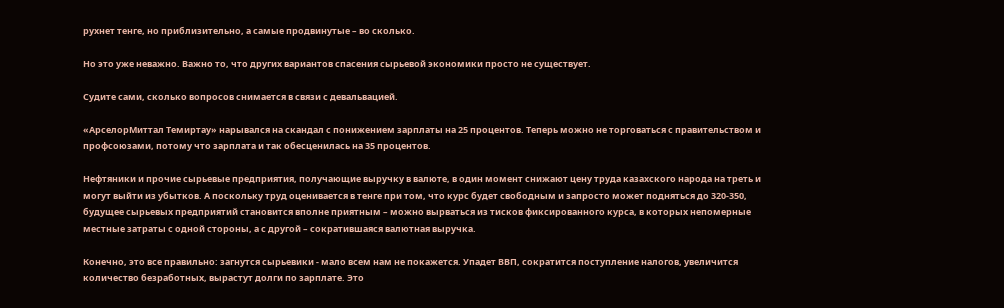рухнет тенге, но приблизительно, а самые продвинутые – во сколько.

Но это уже неважно. Важно то, что других вариантов спасения сырьевой экономики просто не существует.

Судите сами, сколько вопросов снимается в связи с девальвацией.

«АрселорМиттал Темиртау» нарывался на скандал с понижением зарплаты на 25 процентов. Теперь можно не торговаться с правительством и профсоюзами, потому что зарплата и так обесценилась на 35 процентов.

Нефтяники и прочие сырьевые предприятия, получающие выручку в валюте, в один момент снижают цену труда казахского народа на треть и могут выйти из убытков. А поскольку труд оценивается в тенге при том, что курс будет свободным и запросто может подняться до 320-350, будущее сырьевых предприятий становится вполне приятным – можно вырваться из тисков фиксированного курса, в которых непомерные местные затраты с одной стороны, а с другой – сократившаяся валютная выручка.

Конечно, это все правильно: загнутся сырьевики - мало всем нам не покажется. Упадет ВВП, сократится поступление налогов, увеличится количество безработных, вырастут долги по зарплате. Это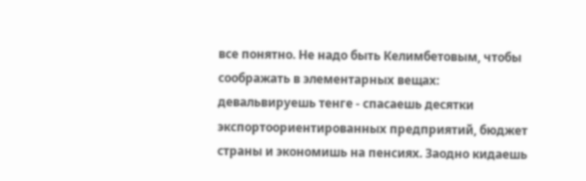все понятно. Не надо быть Келимбетовым, чтобы соображать в элементарных вещах: девальвируешь тенге - спасаешь десятки экспортоориентированных предприятий, бюджет страны и экономишь на пенсиях. Заодно кидаешь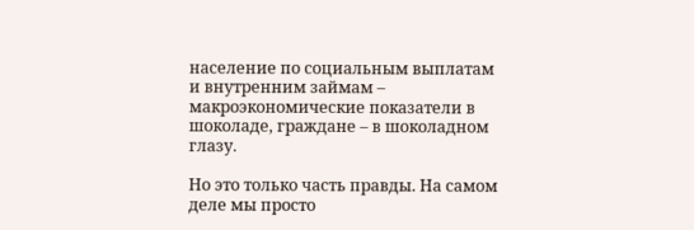население по социальным выплатам и внутренним займам – макроэкономические показатели в шоколаде, граждане – в шоколадном глазу.

Но это только часть правды. На самом деле мы просто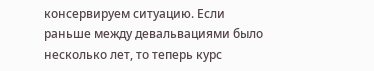консервируем ситуацию. Если раньше между девальвациями было несколько лет, то теперь курс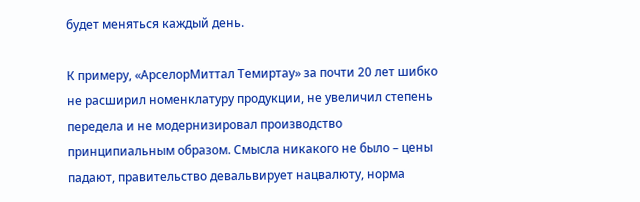будет меняться каждый день.

К примеру, «АрселорМиттал Темиртау» за почти 20 лет шибко не расширил номенклатуру продукции, не увеличил степень передела и не модернизировал производство принципиальным образом. Смысла никакого не было – цены падают, правительство девальвирует нацвалюту, норма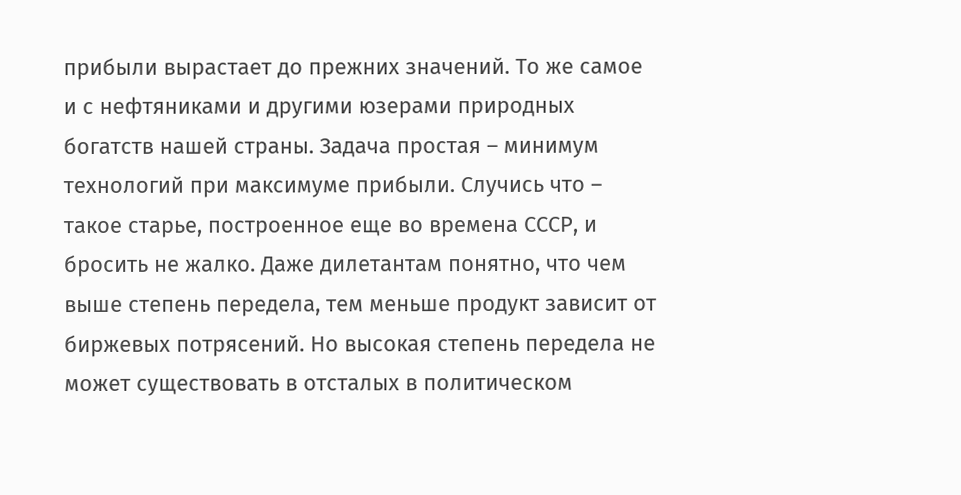прибыли вырастает до прежних значений. То же самое и с нефтяниками и другими юзерами природных богатств нашей страны. Задача простая – минимум технологий при максимуме прибыли. Случись что – такое старье, построенное еще во времена СССР, и бросить не жалко. Даже дилетантам понятно, что чем выше степень передела, тем меньше продукт зависит от биржевых потрясений. Но высокая степень передела не может существовать в отсталых в политическом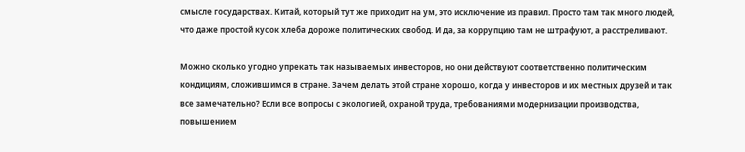смысле государствах. Китай, который тут же приходит на ум, это исключение из правил. Просто там так много людей, что даже простой кусок хлеба дороже политических свобод. И да, за коррупцию там не штрафуют, а расстреливают.

Можно сколько угодно упрекать так называемых инвесторов, но они действуют соответственно политическим кондициям, сложившимся в стране. Зачем делать этой стране хорошо, когда у инвесторов и их местных друзей и так все замечательно? Если все вопросы с экологией, охраной труда, требованиями модернизации производства, повышением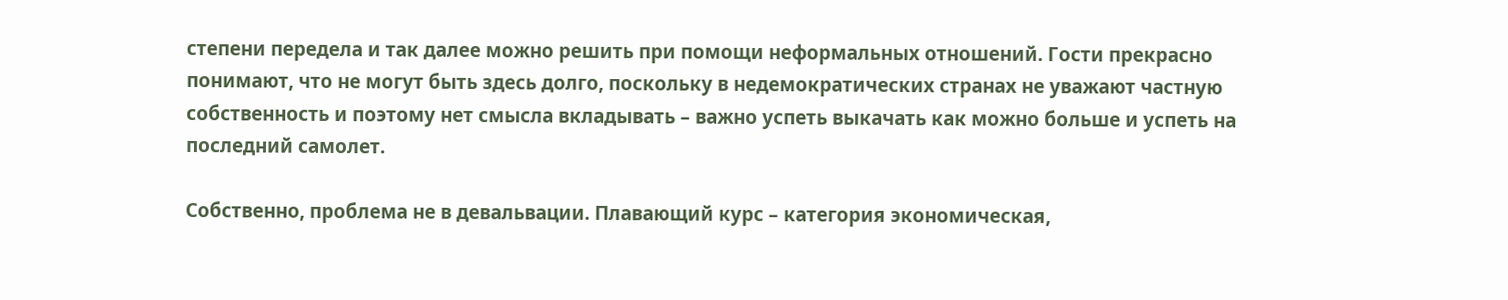степени передела и так далее можно решить при помощи неформальных отношений. Гости прекрасно понимают, что не могут быть здесь долго, поскольку в недемократических странах не уважают частную собственность и поэтому нет смысла вкладывать – важно успеть выкачать как можно больше и успеть на последний самолет.

Собственно, проблема не в девальвации. Плавающий курс – категория экономическая,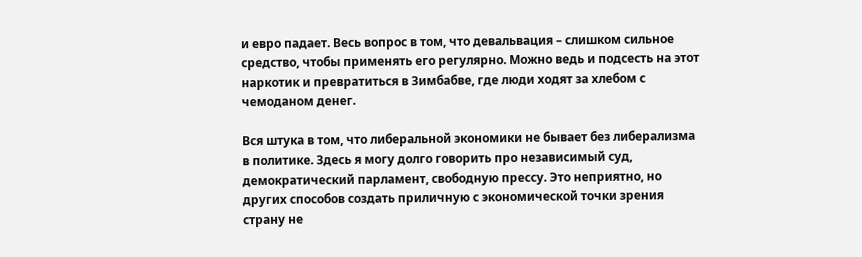и евро падает. Весь вопрос в том, что девальвация – слишком сильное средство, чтобы применять его регулярно. Можно ведь и подсесть на этот наркотик и превратиться в Зимбабве, где люди ходят за хлебом с чемоданом денег.

Вся штука в том, что либеральной экономики не бывает без либерализма в политике. Здесь я могу долго говорить про независимый суд, демократический парламент, свободную прессу. Это неприятно, но других способов создать приличную с экономической точки зрения страну не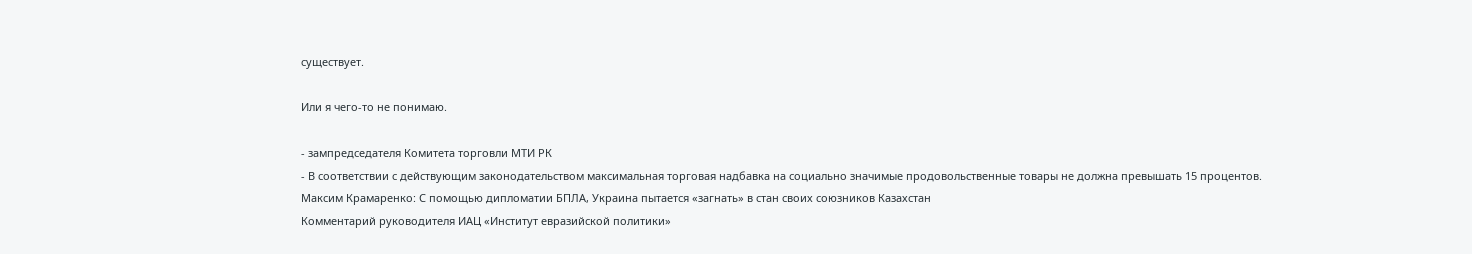существует.

Или я чего-то не понимаю.

- зампредседателя Комитета торговли МТИ РК
- В соответствии с действующим законодательством максимальная торговая надбавка на социально значимые продовольственные товары не должна превышать 15 процентов.
Максим Крамаренко: С помощью дипломатии БПЛА, Украина пытается «загнать» в стан своих союзников Казахстан
Комментарий руководителя ИАЦ «Институт евразийской политики»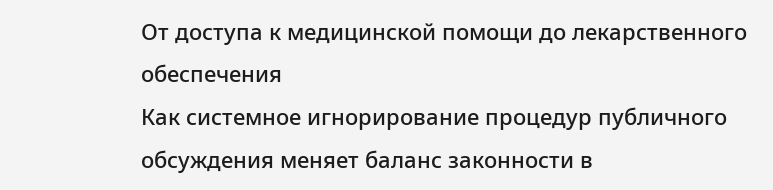От доступа к медицинской помощи до лекарственного обеспечения
Как системное игнорирование процедур публичного обсуждения меняет баланс законности в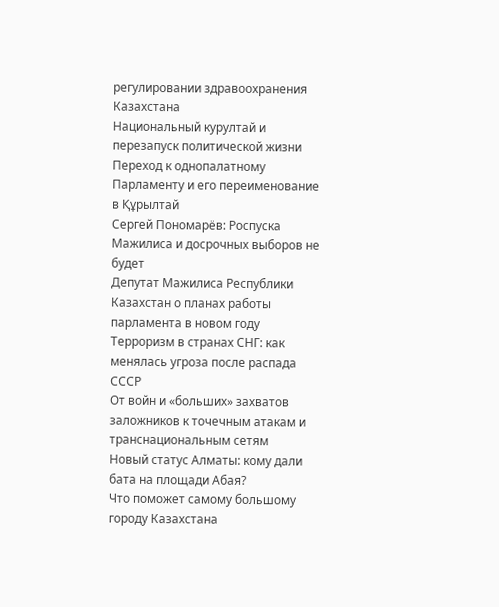регулировании здравоохранения Казахстана
Национальный курултай и перезапуск политической жизни
Переход к однопалатному Парламенту и его переименование в Құрылтай
Сергей Пономарёв: Роспуска Мажилиса и досрочных выборов не будет
Депутат Мажилиса Республики Казахстан о планах работы парламента в новом году
Терроризм в странах СНГ: как менялась угроза после распада СССР
От войн и «больших» захватов заложников к точечным атакам и транснациональным сетям
Новый статус Алматы: кому дали бата на площади Абая?
Что поможет самому большому городу Казахстана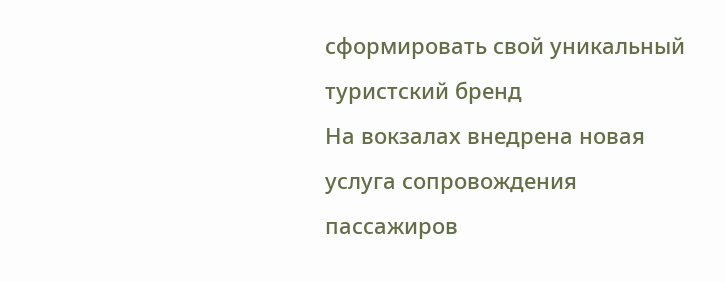сформировать свой уникальный туристский бренд
На вокзалах внедрена новая услуга сопровождения пассажиров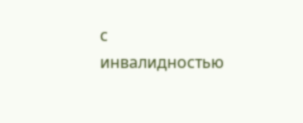с инвалидностью